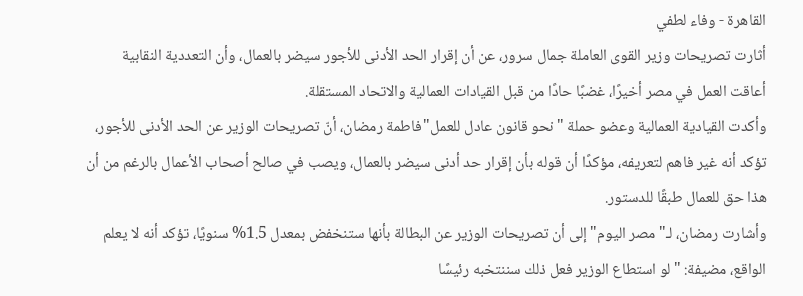القاهرة - وفاء لطفي
أثارت تصريحات وزير القوى العاملة جمال سرور، عن أن إقرار الحد الأدنى للأجور سيضر بالعمال، وأن التعددية النقابية أعاقت العمل في مصر أخيرًا، غضبًا حادًا من قبل القيادات العمالية والاتحاد المستقلة.
وأكدت القيادية العمالية وعضو حملة "نحو قانون عادل للعمل"فاطمة رمضان، أنّ تصريحات الوزير عن الحد الأدنى للأجور، تؤكد أنه غير فاهم لتعريفه، مؤكدًا أن قوله بأن إقرار حد أدنى سيضر بالعمال، ويصب في صالح أصحاب الأعمال بالرغم من أن هذا حق للعمال طبقًا للدستور.
وأشارت رمضان، لـ"مصر اليوم" إلى أن تصريحات الوزير عن البطالة بأنها ستنخفض بمعدل 1.5% سنويًا، تؤكد أنه لا يعلم الواقع، مضيفة: "لو استطاع الوزير فعل ذلك سننتخبه رئيسًا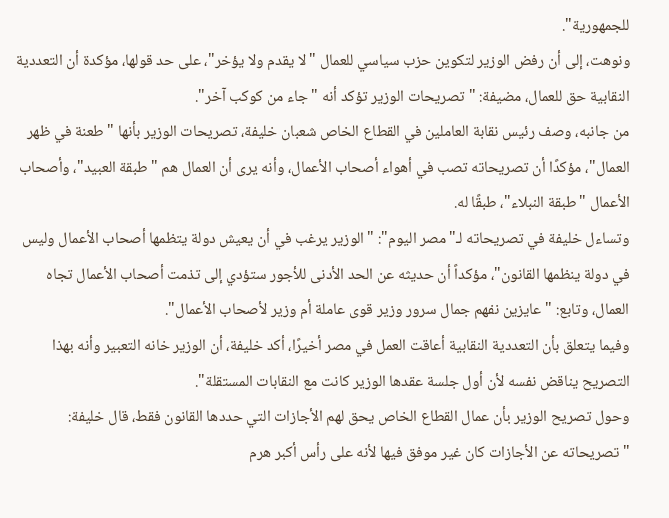للجمهورية".
ونوهت، إلى أن رفض الوزير لتكوين حزب سياسي للعمال "لا يقدم ولا يؤخر"، على حد قولها، مؤكدة أن التعددية النقابية حق للعمال، مضيفة: "تصريحات الوزير تؤكد أنه "جاء من كوكب آخر".
من جانبه، وصف رئيس نقابة العاملين في القطاع الخاص شعبان خليفة، تصريحات الوزير بأنها "طعنة في ظهر العمال"، مؤكدًا أن تصريحاته تصب في أهواء أصحاب الأعمال، وأنه يرى أن العمال هم "طبقة العبيد"، وأصحاب الأعمال "طبقة النبلاء"، طبقًا له.
وتساءل خليفة في تصريحاته لـ"مصر اليوم": "الوزير يرغب في أن يعيش دولة يتظمها أصحاب الأعمال وليس في دولة ينظمها القانون"، مؤكداً أن حديثه عن الحد الأدنى للأجور ستؤدي إلى تذمت أصحاب الأعمال تجاه العمال، وتابع: "عايزين نفهم جمال سرور وزير قوى عاملة أم وزير لأصحاب الأعمال".
وفيما يتعلق بأن التعددية النقابية أعاقت العمل في مصر أخيرًا، أكد خليفة، أن الوزير خانه التعبير وأنه بهذا التصريح يناقض نفسه لأن أول جلسة عقدها الوزير كانت مع النقابات المستقلة".
وحول تصريح الوزير بأن عمال القطاع الخاص يحق لهم الأجازات التي حددها القانون فقط، قال خليفة: "تصريحاته عن الأجازات كان غير موفق فيها لأنه على رأس أكبر هرم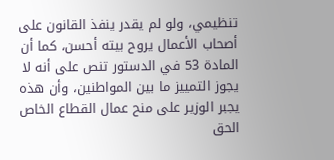تنظيمي، ولو لم يقدر ينفذ القانون على أصحاب الأعمال يروح بيته أحسن، كما أن المادة 53 في الدستور تنص على أنه لا يجوز التمييز ما بين المواطنين، وأن هذه يجبر الوزير على منح عمال القطاع الخاص الحق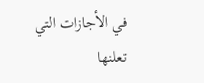في الأجازات التي تعلنها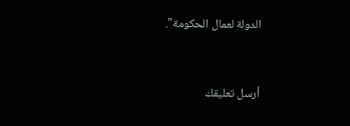الدولة لعمال الحكومة".


أرسل تعليقك